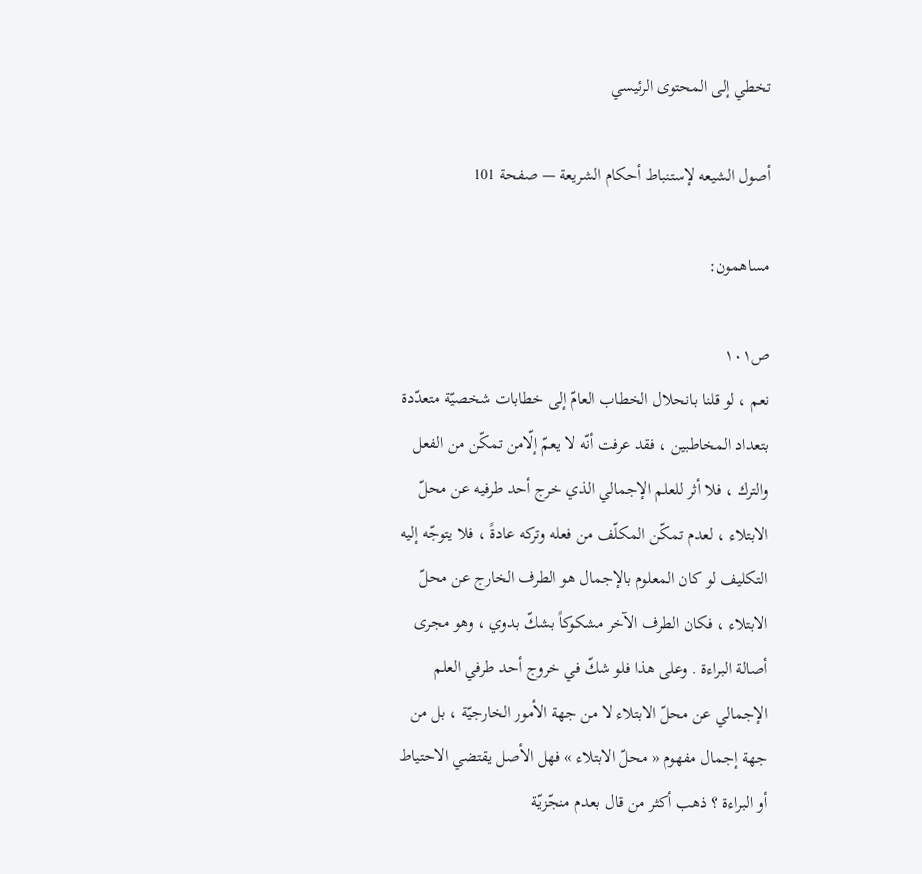تخطي إلى المحتوى الرئيسي

أصول الشيعه لإستنباط أحكام الشريعة — صفحة 101

مساهمون:

ص١٠١
نعم ، لو قلنا بانحلال الخطاب العامّ إلى خطابات شخصيّة متعدّدة بتعداد المخاطبين ، فقد عرفت أنّه لا يعمّ إلّامن تمكّن من الفعل والترك ، فلا أثر للعلم الإجمالي الذي خرج أحد طرفيه عن محلّ الابتلاء ، لعدم تمكّن المكلّف من فعله وتركه عادةً ، فلا يتوجّه إليه التكليف لو كان المعلوم بالإجمال هو الطرف الخارج عن محلّ الابتلاء ، فكان الطرف الآخر مشكوكاً بشكّ بدوي ، وهو مجرى أصالة البراءة . وعلى هذا فلو شكّ في خروج أحد طرفي العلم الإجمالي عن محلّ الابتلاء لا من جهة الأمور الخارجيّة ، بل من جهة إجمال مفهوم « محلّ الابتلاء » فهل الأصل يقتضي الاحتياط أو البراءة ؟ ذهب أكثر من قال بعدم منجّزيّة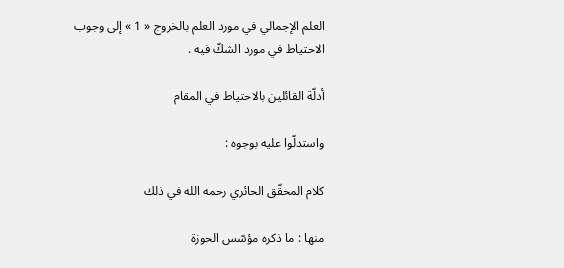العلم الإجمالي في مورد العلم بالخروج « 1 » إلى وجوب الاحتياط في مورد الشكّ فيه .

أدلّة القائلين بالاحتياط في المقام

واستدلّوا عليه بوجوه :

كلام المحقّق الحائري رحمه الله في ذلك

منها : ما ذكره مؤسّس الحوزة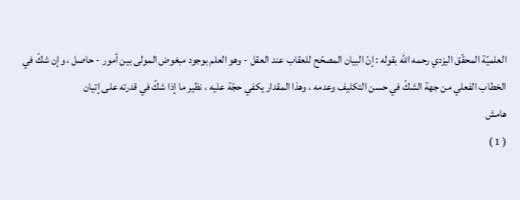العلميّة المحقّق اليزدي رحمه الله بقوله : إنّ البيان المصحّح للعقاب عند العقل - وهو العلم بوجود مبغوض المولى بين أمور - حاصل ، وإن شكّ في الخطاب الفعلي من جهة الشكّ في حسن التكليف وعدمه ، وهذا المقدار يكفي حجّة عليه ، نظير ما إذا شكّ في قدرته على إتيان
هامش
( 1 )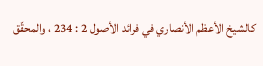كالشيخ الأعظم الأنصاري في فرائد الأصول 2 : 234 ، والمحقّق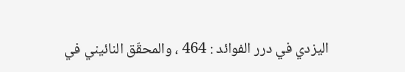اليزدي في درر الفوائد : 464 ، والمحقّق النائيني في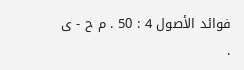فوائد الأصول 4 : 50 . م ح - ى .